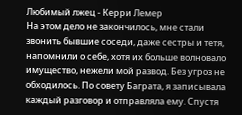Любимый лжец - Керри Лемер
На этом дело не закончилось, мне стали звонить бывшие соседи, даже сестры и тетя, напомнили о себе, хотя их больше волновало имущество, нежели мой развод. Без угроз не обходилось. По совету Баграта, я записывала каждый разговор и отправляла ему. Спустя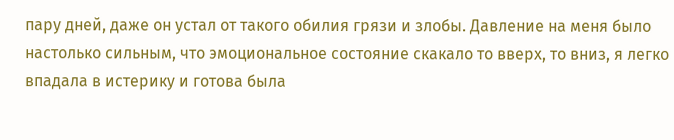пару дней, даже он устал от такого обилия грязи и злобы. Давление на меня было настолько сильным, что эмоциональное состояние скакало то вверх, то вниз, я легко впадала в истерику и готова была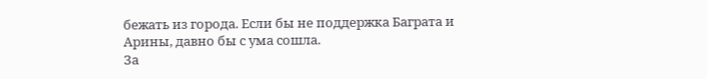бежать из города. Если бы не поддержка Баграта и Арины, давно бы с ума сошла.
За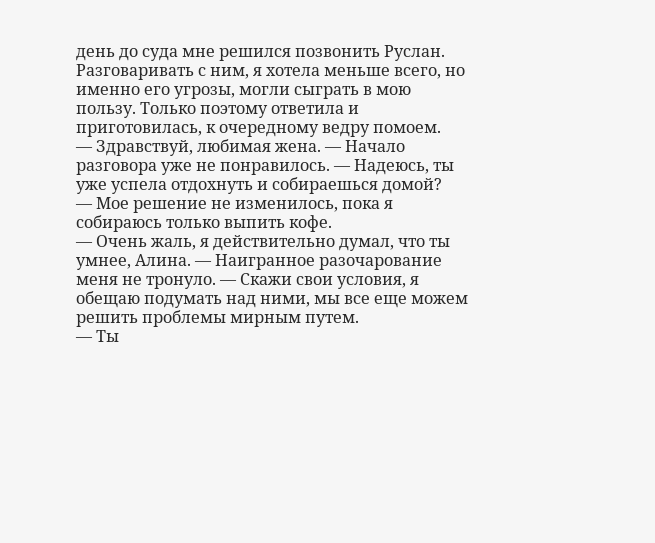день до суда мне решился позвонить Руслан. Разговаривать с ним, я хотела меньше всего, но именно его угрозы, могли сыграть в мою пользу. Только поэтому ответила и приготовилась, к очередному ведру помоем.
— Здравствуй, любимая жена. — Начало разговора уже не понравилось. — Надеюсь, ты уже успела отдохнуть и собираешься домой?
— Мое решение не изменилось, пока я собираюсь только выпить кофе.
— Очень жаль, я действительно думал, что ты умнее, Алина. — Наигранное разочарование меня не тронуло. — Скажи свои условия, я обещаю подумать над ними, мы все еще можем решить проблемы мирным путем.
— Ты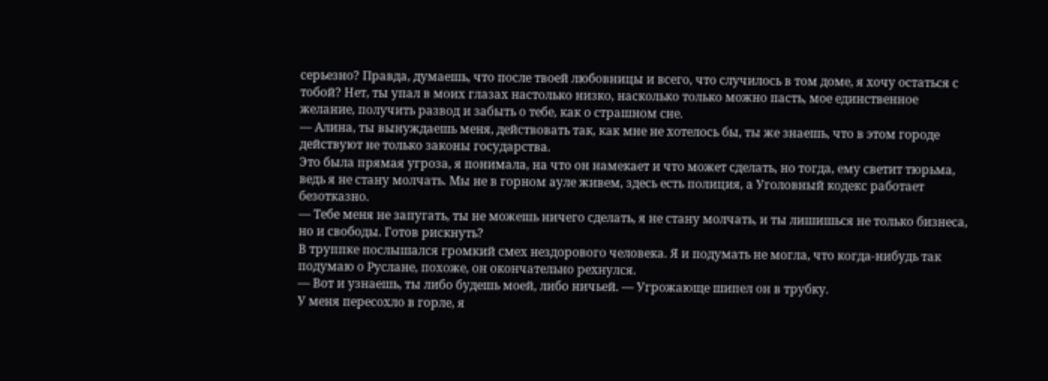серьезно? Правда, думаешь, что после твоей любовницы и всего, что случилось в том доме, я хочу остаться с тобой? Нет, ты упал в моих глазах настолько низко, насколько только можно пасть, мое единственное желание, получить развод и забыть о тебе, как о страшном сне.
— Алина, ты вынуждаешь меня, действовать так, как мне не хотелось бы, ты же знаешь, что в этом городе действуют не только законы государства.
Это была прямая угроза, я понимала, на что он намекает и что может сделать, но тогда, ему светит тюрьма, ведь я не стану молчать. Мы не в горном ауле живем, здесь есть полиция, а Уголовный кодекс работает безотказно.
— Тебе меня не запугать, ты не можешь ничего сделать, я не стану молчать, и ты лишишься не только бизнеса, но и свободы. Готов рискнуть?
В труппке послышался громкий смех нездорового человека. Я и подумать не могла, что когда-нибудь так подумаю о Руслане, похоже, он окончательно рехнулся.
— Вот и узнаешь, ты либо будешь моей, либо ничьей. — Угрожающе шипел он в трубку.
У меня пересохло в горле, я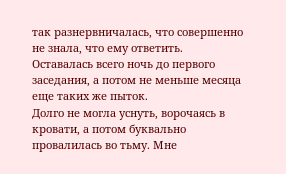так разнервничалась, что совершенно не знала, что ему ответить. Оставалась всего ночь до первого заседания, а потом не меньше месяца еще таких же пыток.
Долго не могла уснуть, ворочаясь в кровати, а потом буквально провалилась во тьму. Мне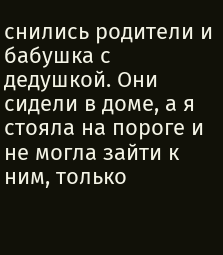снились родители и бабушка с дедушкой. Они сидели в доме, а я стояла на пороге и не могла зайти к ним, только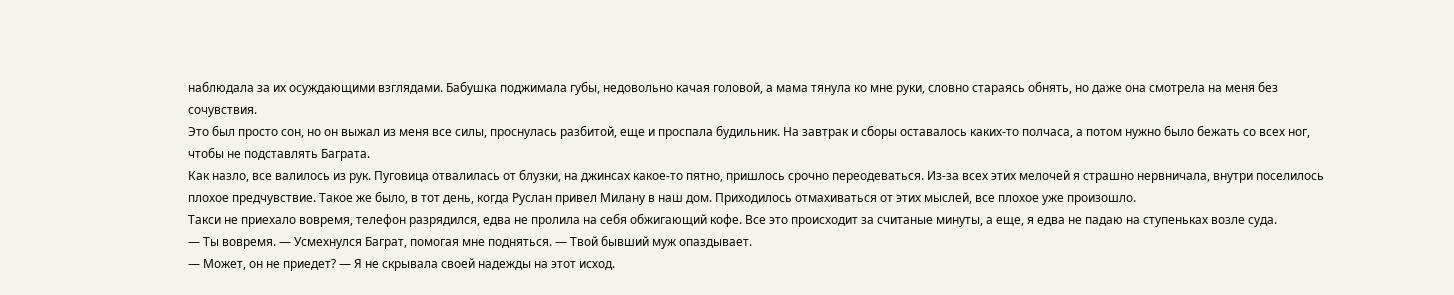наблюдала за их осуждающими взглядами. Бабушка поджимала губы, недовольно качая головой, а мама тянула ко мне руки, словно стараясь обнять, но даже она смотрела на меня без сочувствия.
Это был просто сон, но он выжал из меня все силы, проснулась разбитой, еще и проспала будильник. На завтрак и сборы оставалось каких-то полчаса, а потом нужно было бежать со всех ног, чтобы не подставлять Баграта.
Как назло, все валилось из рук. Пуговица отвалилась от блузки, на джинсах какое-то пятно, пришлось срочно переодеваться. Из-за всех этих мелочей я страшно нервничала, внутри поселилось плохое предчувствие. Такое же было, в тот день, когда Руслан привел Милану в наш дом. Приходилось отмахиваться от этих мыслей, все плохое уже произошло.
Такси не приехало вовремя, телефон разрядился, едва не пролила на себя обжигающий кофе. Все это происходит за считаные минуты, а еще, я едва не падаю на ступеньках возле суда.
— Ты вовремя. — Усмехнулся Баграт, помогая мне подняться. — Твой бывший муж опаздывает.
— Может, он не приедет? — Я не скрывала своей надежды на этот исход.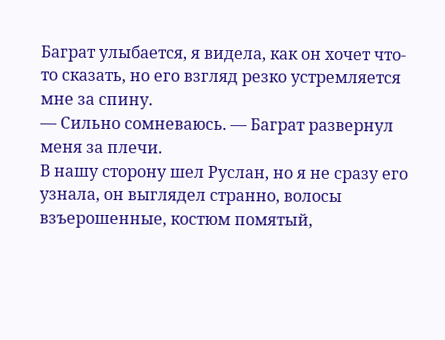Баграт улыбается, я видела, как он хочет что-то сказать, но его взгляд резко устремляется мне за спину.
— Сильно сомневаюсь. — Баграт развернул меня за плечи.
В нашу сторону шел Руслан, но я не сразу его узнала, он выглядел странно, волосы взъерошенные, костюм помятый,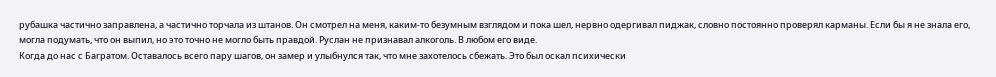рубашка частично заправлена, а частично торчала из штанов. Он смотрел на меня, каким-то безумным взглядом и пока шел, нервно одергивал пиджак, словно постоянно проверял карманы. Если бы я не знала его, могла подумать, что он выпил, но это точно не могло быть правдой. Руслан не признавал алкоголь. В любом его виде.
Когда до нас с Багратом. Оставалось всего пару шагов, он замер и улыбнулся так, что мне захотелось сбежать. Это был оскал психически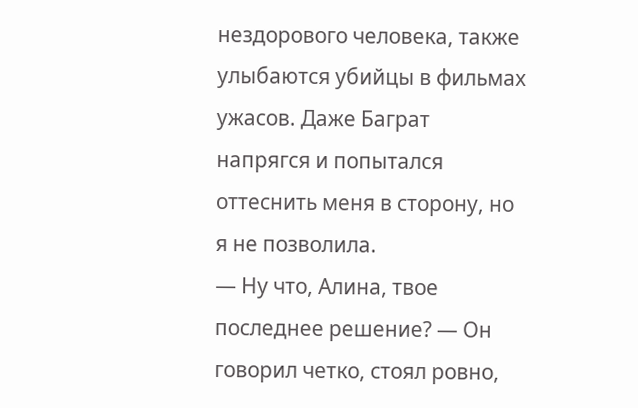нездорового человека, также улыбаются убийцы в фильмах ужасов. Даже Баграт напрягся и попытался оттеснить меня в сторону, но я не позволила.
— Ну что, Алина, твое последнее решение? — Он говорил четко, стоял ровно,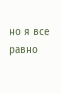но я все равно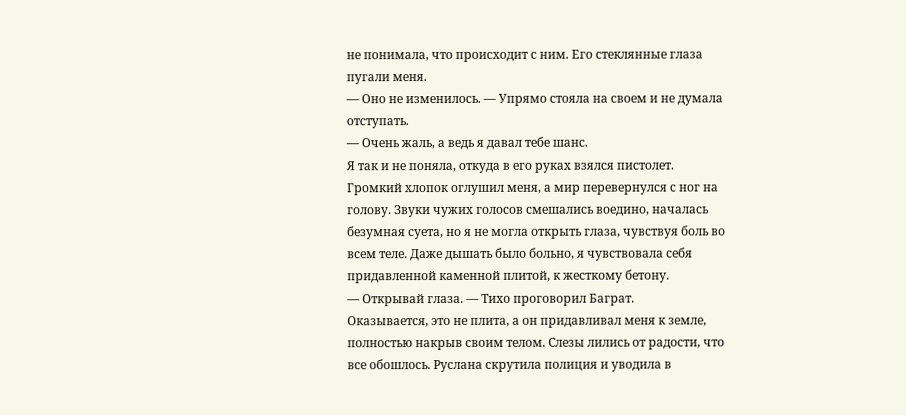не понимала, что происходит с ним. Его стеклянные глаза пугали меня.
— Оно не изменилось. — Упрямо стояла на своем и не думала отступать.
— Очень жаль, а ведь я давал тебе шанс.
Я так и не поняла, откуда в его руках взялся пистолет. Громкий хлопок оглушил меня, а мир перевернулся с ног на голову. Звуки чужих голосов смешались воедино, началась безумная суета, но я не могла открыть глаза, чувствуя боль во всем теле. Даже дышать было больно, я чувствовала себя придавленной каменной плитой, к жесткому бетону.
— Открывай глаза. — Тихо проговорил Баграт.
Оказывается, это не плита, а он придавливал меня к земле, полностью накрыв своим телом. Слезы лились от радости, что все обошлось. Руслана скрутила полиция и уводила в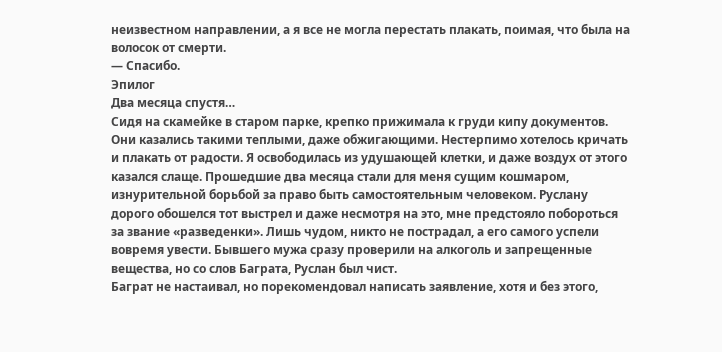неизвестном направлении, а я все не могла перестать плакать, поимая, что была на волосок от смерти.
— Спасибо.
Эпилог
Два месяца спустя…
Сидя на скамейке в старом парке, крепко прижимала к груди кипу документов. Они казались такими теплыми, даже обжигающими. Нестерпимо хотелось кричать и плакать от радости. Я освободилась из удушающей клетки, и даже воздух от этого казался слаще. Прошедшие два месяца стали для меня сущим кошмаром, изнурительной борьбой за право быть самостоятельным человеком. Руслану дорого обошелся тот выстрел и даже несмотря на это, мне предстояло побороться за звание «разведенки». Лишь чудом, никто не пострадал, а его самого успели вовремя увести. Бывшего мужа сразу проверили на алкоголь и запрещенные вещества, но со слов Баграта, Руслан был чист.
Баграт не настаивал, но порекомендовал написать заявление, хотя и без этого,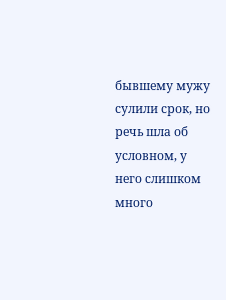бывшему мужу сулили срок, но речь шла об условном, у него слишком много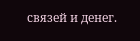связей и денег.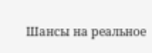Шансы на реальное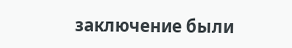заключение были